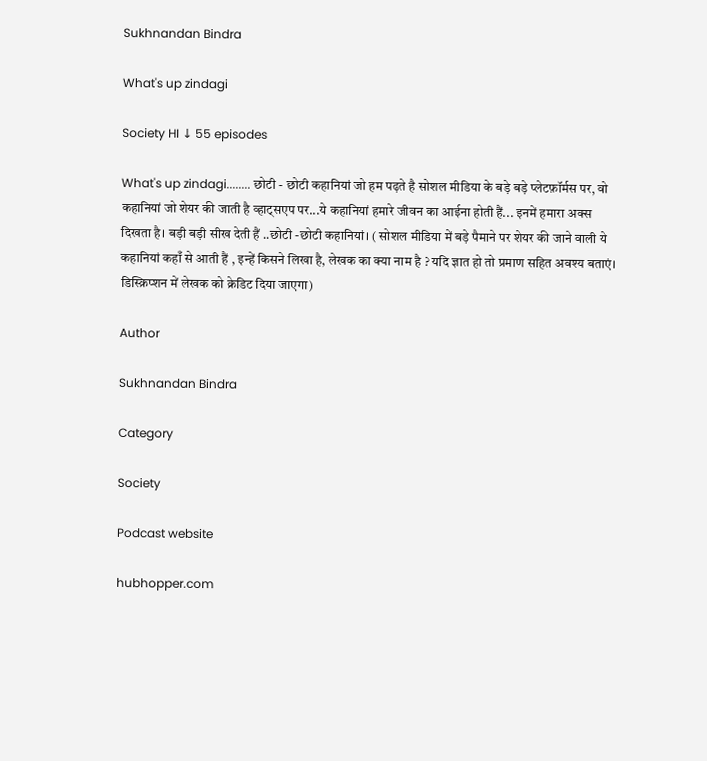Sukhnandan Bindra

What's up zindagi

Society HI ↓ 55 episodes

What's up zindagi........ छोटी - छोटी कहानियां जो हम पढ़ते है सोशल मीडिया के बड़े बड़े प्लेटफ़ॉर्मस पर, वो कहानियां जो शेयर की जाती है व्हाट्सएप पर...ये कहानियां हमारे जीवन का आईना होती हैं... इनमें हमारा अक्स दिखता है। बड़ी बड़ी सीख देती हैं ..छोटी -छोटी कहानियां। ( सोशल मीडिया में बड़े पैमाने पर शेयर की जाने वाली ये कहानियां कहाँ से आती हैं , इन्हें किसने लिखा है, लेखक का क्या नाम है ? यदि ज्ञात हो तो प्रमाण सहित अवश्य बताएं। डिस्क्रिप्शन में लेखक को क्रेडिट दिया जाएगा)

Author

Sukhnandan Bindra

Category

Society

Podcast website

hubhopper.com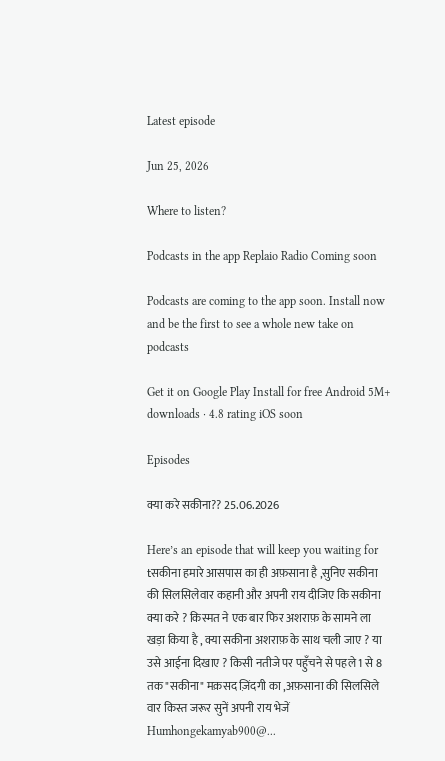Latest episode

Jun 25, 2026

Where to listen?

Podcasts in the app Replaio Radio Coming soon

Podcasts are coming to the app soon. Install now and be the first to see a whole new take on podcasts

Get it on Google Play Install for free Android 5M+ downloads · 4.8 rating iOS soon

Episodes

क्या करे सकीना?? 25.06.2026

Here’s an episode that will keep you waiting for tसकीना हमारे आसपास का ही अफ़साना है ,सुनिए सकीना की सिलसिलेवार कहानी और अपनी राय दीजिए कि सकीना क्या करे ? किस्मत ने एक बार फिर अशराफ़ के सामने ला खड़ा किया है , क्या सकीना अशराफ़ के साथ चली जाए ? या उसे आईना दिखाए ? किसी नतीजे पर पहुँचने से पहले 1 से 8 तक "सकीना" मक़सद ज़िंदगी का ,अफ़साना की सिलसिले वार किस्त जरूर सुनें अपनी राय भेजें Humhongekamyab900@...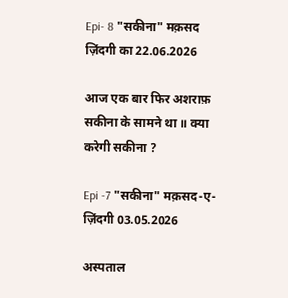Epi- 8 "सकीना" मक़सद ज़िंदगी का 22.06.2026

आज एक बार फिर अशराफ़ सकीना के सामने था ॥ क्या करेगी सकीना ?

Epi -7 "सकीना" मक़सद-ए-ज़िंदगी 03.05.2026

अस्पताल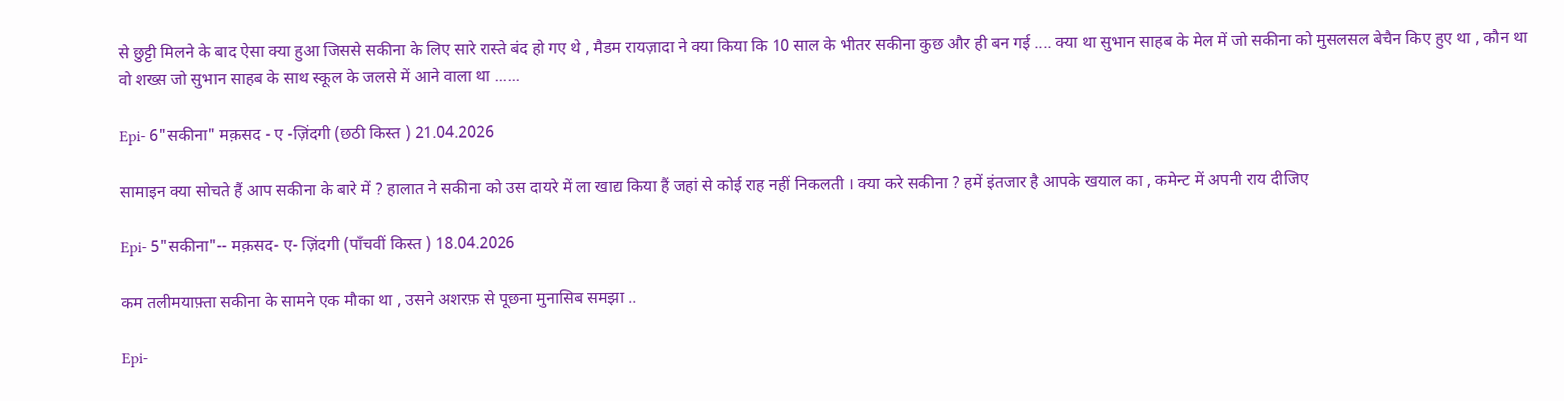से छुट्टी मिलने के बाद ऐसा क्या हुआ जिससे सकीना के लिए सारे रास्ते बंद हो गए थे , मैडम रायज़ादा ने क्या किया कि 10 साल के भीतर सकीना कुछ और ही बन गई .... क्या था सुभान साहब के मेल में जो सकीना को मुसलसल बेचैन किए हुए था , कौन था वो शख्स जो सुभान साहब के साथ स्कूल के जलसे में आने वाला था ......

Epi- 6"सकीना" मक़सद - ए -ज़िंदगी (छठी किस्त ) 21.04.2026

सामाइन क्या सोचते हैं आप सकीना के बारे में ? हालात ने सकीना को उस दायरे में ला खाद्य किया हैं जहां से कोई राह नहीं निकलती । क्या करे सकीना ? हमें इंतजार है आपके खयाल का , कमेन्ट में अपनी राय दीजिए

Epi- 5"सकीना"-- मक़सद- ए- ज़िंदगी (पाँचवीं किस्त ) 18.04.2026

कम तलीमयाफ़्ता सकीना के सामने एक मौका था , उसने अशरफ़ से पूछना मुनासिब समझा ..

Epi-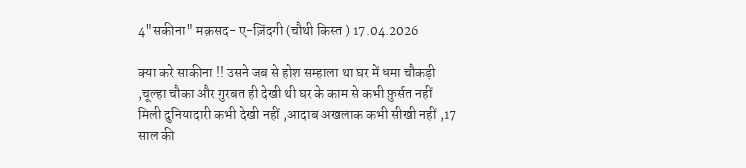4"सकीना" मक़सद- ए-ज़िंदगी (चौथी किस्त ) 17.04.2026

क्या करे साकीना !! उसने जब से होश सम्हाला था घर में धमा चौकड़ी ,चूल्हा चौका और गुरबत ही देखी थी घर के काम से कभी फ़ुर्सत नहीं मिली दुनियादारी कभी देखी नहीं ,आदाब अखलाक कभी सीखी नहीं ,17 साल की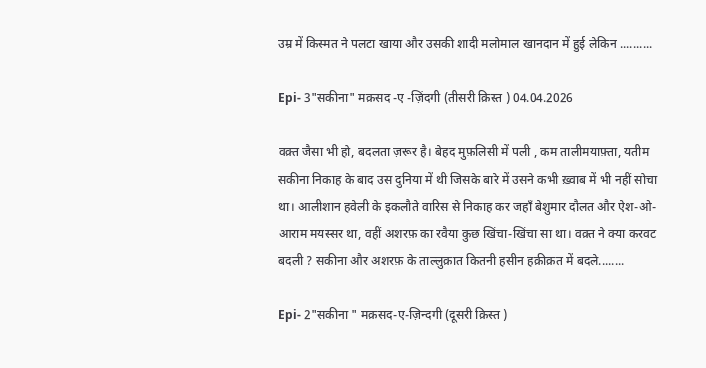उम्र में किस्मत ने पलटा खाया और उसकी शादी मलोमाल खानदान में हुई लेकिन ..........

Epi- 3"सकीना" मक़सद -ए -ज़िंदगी (तीसरी क़िस्त ) 04.04.2026

वक़्त जैसा भी हो, बदलता ज़रूर है। बेहद मुफ़लिसी में पली , कम तालीमयाफ़्ता, यतीम सकीना निकाह के बाद उस दुनिया में थी जिसके बारे में उसने कभी ख़्वाब में भी नहीं सोचा था। आलीशान हवेली के इकलौते वारिस से निकाह कर जहाँ बेशुमार दौलत और ऐश-ओ-आराम मयस्सर था, वहीं अशरफ़ का रवैया कुछ खिंचा-खिंचा सा था। वक़्त ने क्या करवट बदली ? सकीना और अशरफ़ के ताल्लुक़ात कितनी हसीन हक़ीक़त में बदले........

Epi- 2"सकीना " मक़सद-ए-ज़िन्दगी (दूसरी क़िस्त )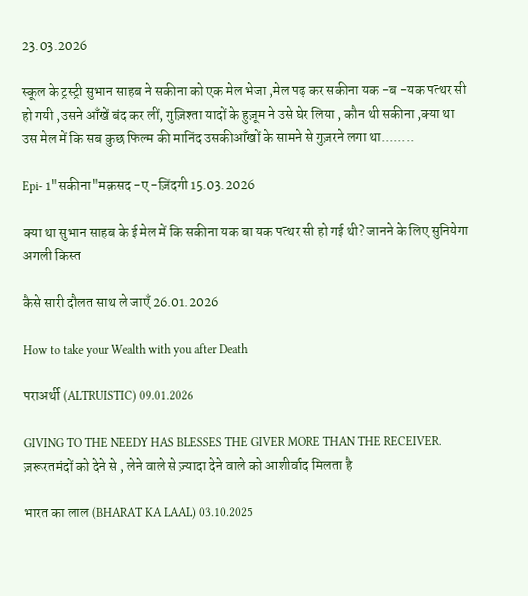23.03.2026

स्कूल के ट्रस्ट्री सुभान साहब ने सकीना को एक मेल भेजा ,मेल पढ़ कर सकीना यक -ब -यक पत्थर सी हो गयी ,उसने आँखें बंद कर लीं, गुज़िश्ता यादों के हुज़ूम ने उसे घेर लिया , कौन थी सकीना ,क्या था उस मेल में कि सब कुछ फिल्म की मानिंद उसकीआँखों के सामने से गुज़रने लगा था........

Epi- 1"सकीना"मक़सद -ए -ज़िंदगी 15.03.2026

क्या था सुभान साहब के ई मेल में कि सकीना यक बा यक पत्थर सी हो गई थी? जानने के लिए सुनियेगा अगली किस्त

कैसे सारी दौलत साथ ले जाएँ 26.01.2026

How to take your Wealth with you after Death

पराअर्थी (ALTRUISTIC) 09.01.2026

GIVING TO THE NEEDY HAS BLESSES THE GIVER MORE THAN THE RECEIVER. ज़रूरतमंदों को देने से , लेने वाले से ज़्यादा देने वाले को आशीर्वाद मिलता है

भारत का लाल (BHARAT KA LAAL) 03.10.2025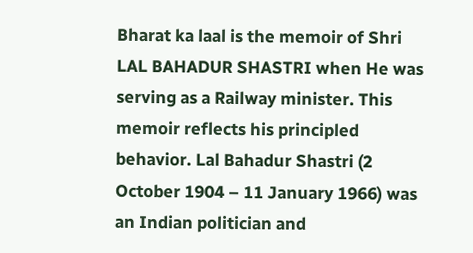Bharat ka laal is the memoir of Shri LAL BAHADUR SHASTRI when He was serving as a Railway minister. This memoir reflects his principled behavior. Lal Bahadur Shastri (2 October 1904 – 11 January 1966) was an Indian politician and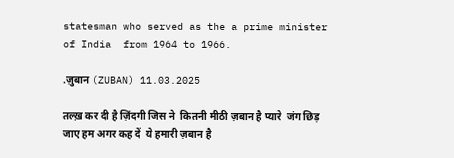statesman who served as the a prime minister of India  from 1964 to 1966.

.ज़ुबान (ZUBAN) 11.03.2025

तल्ख़ कर दी है ज़िंदगी जिस ने  कितनी मीठी ज़बान है प्यारे  जंग छिड़ जाए हम अगर कह दें  ये हमारी ज़बान है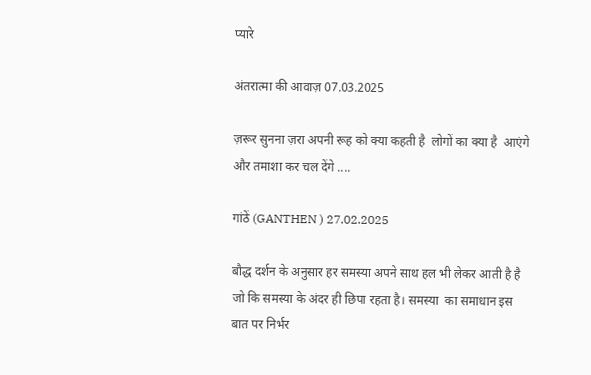प्यारे

अंतरात्मा की आवाज़ 07.03.2025

ज़रूर सुनना ज़रा अपनी रूह को क्या कहती है  लोगों का क्या है  आएंगे और तमाशा कर चल देंगे ....

गांठें (GANTHEN ) 27.02.2025

बौद्ध दर्शन के अनुसार हर समस्या अपने साथ हल भी लेकर आती है है जो कि समस्या के अंदर ही छिपा रहता है। समस्या  का समाधान इस बात पर निर्भर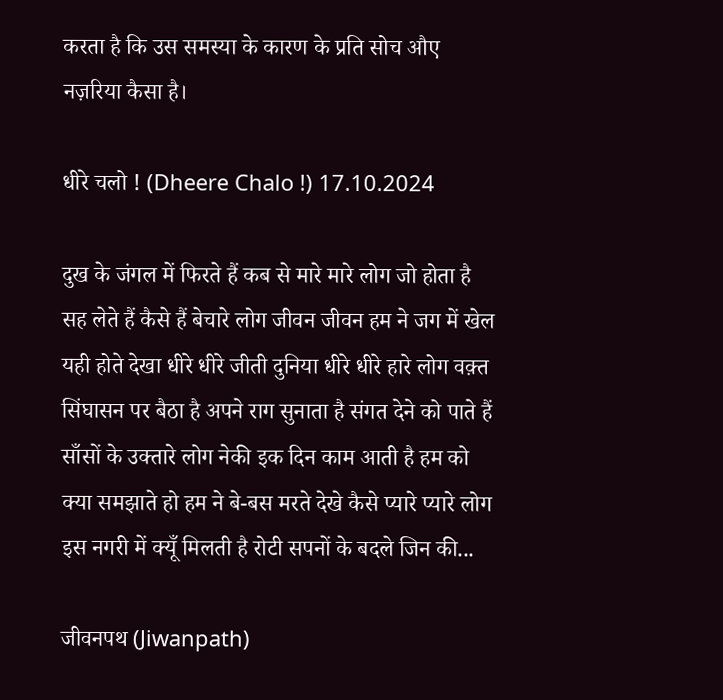करता है कि उस समस्या के कारण के प्रति सोच औए नज़रिया कैसा है।

धीरे चलो ! (Dheere Chalo !) 17.10.2024

दुख के जंगल में फिरते हैं कब से मारे मारे लोग जो होता है सह लेते हैं कैसे हैं बेचारे लोग जीवन जीवन हम ने जग में खेल यही होते देखा धीरे धीरे जीती दुनिया धीरे धीरे हारे लोग वक़्त सिंघासन पर बैठा है अपने राग सुनाता है संगत देने को पाते हैं साँसों के उक्तारे लोग नेकी इक दिन काम आती है हम को क्या समझाते हो हम ने बे-बस मरते देखे कैसे प्यारे प्यारे लोग इस नगरी में क्यूँ मिलती है रोटी सपनों के बदले जिन की...

जीवनपथ (Jiwanpath)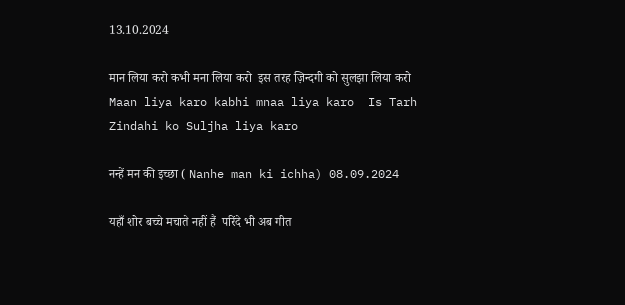13.10.2024

मान लिया करो कभी मना लिया करो  इस तरह ज़िन्दगी को सुलझा लिया करो  Maan liya karo kabhi mnaa liya karo  Is Tarh Zindahi ko Suljha liya karo

नन्हें मन की इच्छा ( Nanhe man ki ichha) 08.09.2024

यहाँ शोर बच्चे मचाते नहीं हैं  परिंदे भी अब गीत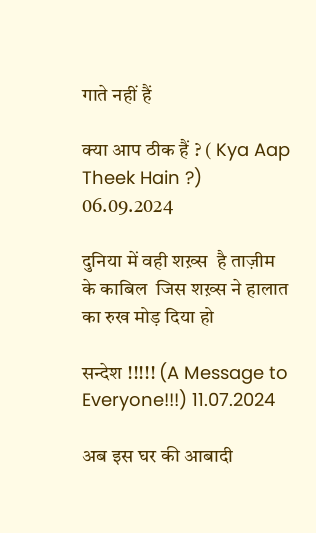गाते नहीं हैं

क्या आप ठीक हैं ? ( Kya Aap Theek Hain ?) 06.09.2024

दुनिया में वही शख़्स  है ताज़ीम के काबिल  जिस शख़्स ने हालात का रुख मोड़ दिया हो

सन्देश !!!!! (A Message to Everyone!!!) 11.07.2024

अब इस घर की आबादी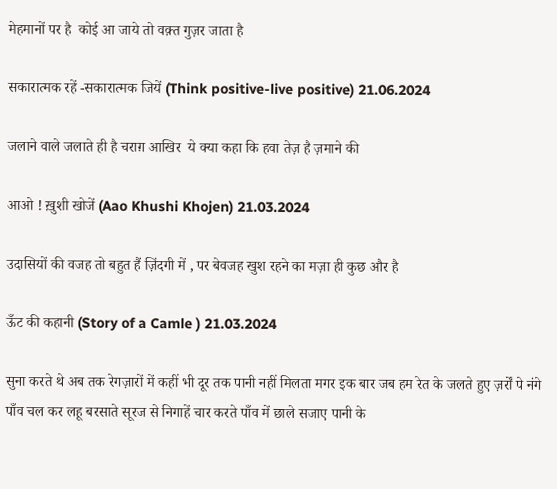मेहमानों पर है  कोई आ जाये तो वक़्त गुज़र जाता है

सकारात्मक रहें -सकारात्मक जियें (Think positive-live positive) 21.06.2024

जलाने वाले जलाते ही है चराग़ आखिर  ये क्या कहा कि हवा तेज़ है ज़माने की

आओ ! ख़ुशी खोजें (Aao Khushi Khojen) 21.03.2024

उदासियों की वजह तो बहुत हैं ज़िंदगी में , पर बेवजह खुश रहने का मज़ा ही कुछ और है

ऊँट की कहानी (Story of a Camle ) 21.03.2024

सुना करते थे अब तक रेगज़ारों में कहीं भी दूर तक पानी नहीं मिलता मगर इक बार जब हम रेत के जलते हुए ज़र्रों पे नंगे पाँव चल कर लहू बरसाते सूरज से निगाहें चार करते पाँव में छाले सजाए पानी के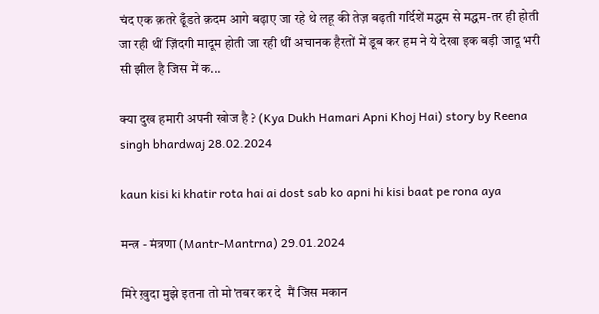चंद एक क़तरे ढूँडते क़दम आगे बढ़ाए जा रहे थे लहू की तेज़ बढ़ती गर्दिशें मद्धम से मद्धम-तर ही होती जा रही थीं ज़िंदगी मादूम होती जा रही थीं अचानक हैरतों में डूब कर हम ने ये देखा इक बड़ी जादू भरी सी झील है जिस में क...

क्या दुख हमारी अपनी खोज है ? (Kya Dukh Hamari Apni Khoj Hai) story by Reena singh bhardwaj 28.02.2024

kaun kisi ki khatir rota hai ai dost sab ko apni hi kisi baat pe rona aya

मन्त्र - मंत्रणा (Mantr-Mantrna) 29.01.2024

मिरे ख़ुदा मुझे इतना तो मो'तबर कर दे  मैं जिस मकान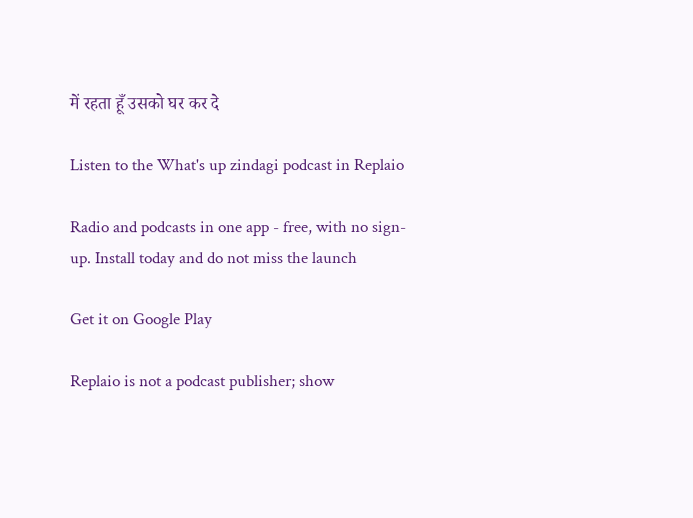में रहता हूँ उसको घर कर दे

Listen to the What's up zindagi podcast in Replaio

Radio and podcasts in one app - free, with no sign-up. Install today and do not miss the launch

Get it on Google Play

Replaio is not a podcast publisher; show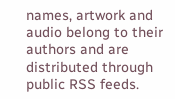names, artwork and audio belong to their authors and are distributed through public RSS feeds.